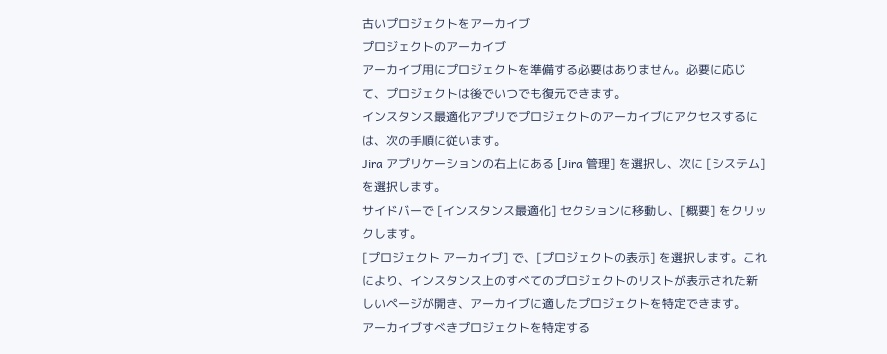古いプロジェクトをアーカイブ
プロジェクトのアーカイブ
アーカイブ用にプロジェクトを準備する必要はありません。必要に応じて、プロジェクトは後でいつでも復元できます。
インスタンス最適化アプリでプロジェクトのアーカイブにアクセスするには、次の手順に従います。
Jira アプリケーションの右上にある [Jira 管理] を選択し、次に [システム] を選択します。
サイドバーで [インスタンス最適化] セクションに移動し、[概要] をクリックします。
[プロジェクト アーカイブ] で、[プロジェクトの表示] を選択します。これにより、インスタンス上のすべてのプロジェクトのリストが表示された新しいページが開き、アーカイブに適したプロジェクトを特定できます。
アーカイブすべきプロジェクトを特定する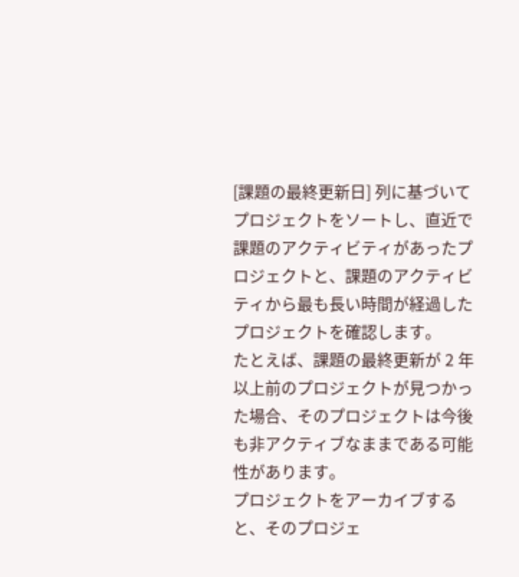[課題の最終更新日] 列に基づいてプロジェクトをソートし、直近で課題のアクティビティがあったプロジェクトと、課題のアクティビティから最も長い時間が経過したプロジェクトを確認します。
たとえば、課題の最終更新が 2 年以上前のプロジェクトが見つかった場合、そのプロジェクトは今後も非アクティブなままである可能性があります。
プロジェクトをアーカイブすると、そのプロジェ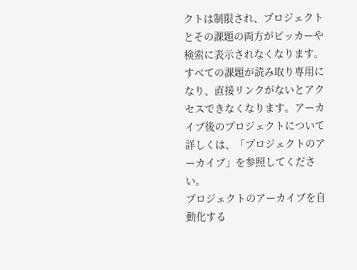クトは制限され、プロジェクトとその課題の両方がピッカーや検索に表示されなくなります。すべての課題が読み取り専用になり、直接リンクがないとアクセスできなくなります。アーカイブ後のプロジェクトについて詳しくは、「プロジェクトのアーカイブ」を参照してください。
プロジェクトのアーカイブを自動化する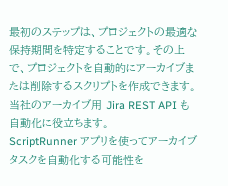最初のステップは、プロジェクトの最適な保持期間を特定することです。その上で、プロジェクトを自動的にアーカイブまたは削除するスクリプトを作成できます。当社のアーカイブ用 Jira REST API も自動化に役立ちます。
ScriptRunner アプリを使ってアーカイブ タスクを自動化する可能性を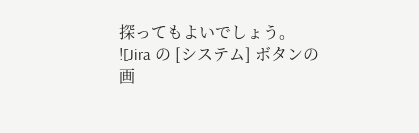探ってもよいでしょう。
![Jira の [システム] ボタンの画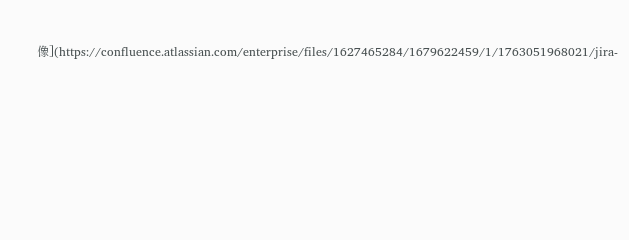像](https://confluence.atlassian.com/enterprise/files/1627465284/1679622459/1/1763051968021/jira-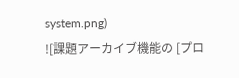system.png)
![課題アーカイブ機能の [プロ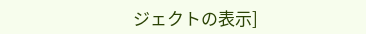ジェクトの表示]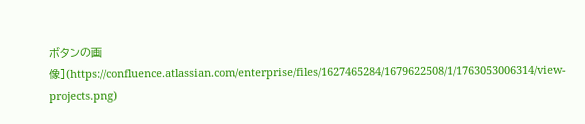ボタンの画像](https://confluence.atlassian.com/enterprise/files/1627465284/1679622508/1/1763053006314/view-projects.png)